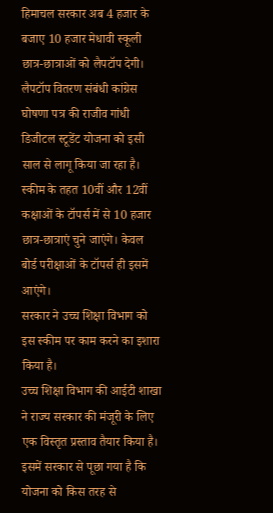हिमाचल सरकार अब 4 हजार के बजाए 10 हजार मेधावी स्कूली छात्र-छात्राओं को लैपटॉप देगी।
लैपटॉप वितरण संबंधी कांग्रेस घोषणा पत्र की राजीव गांधी डिजीटल स्टूडेंट योजना को इसी साल से लागू किया जा रहा है।
स्कीम के तहत 10वीं और 12वीं कक्षाओं के टॉपर्स में से 10 हजार छात्र-छात्राएं चुने जाएंगे। केवल बोर्ड परीक्षाओं के टॉपर्स ही इसमें आएंगे।
सरकार ने उच्च शिक्षा विभाग को इस स्कीम पर काम करने का इशारा किया है।
उच्च शिक्षा विभाग की आईटी शाखा ने राज्य सरकार की मंजूरी के लिए एक विस्तृत प्रस्ताव तैयार किया है।
इसमें सरकार से पूछा गया है कि योजना को किस तरह से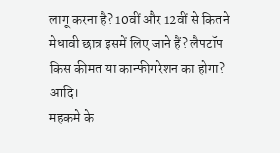लागू करना है? 10वीं और 12वीं से कितने मेधावी छात्र इसमें लिए जाने हैं? लैपटॉप किस कीमत या कान्फीगरेशन का होगा? आदि।
महकमे के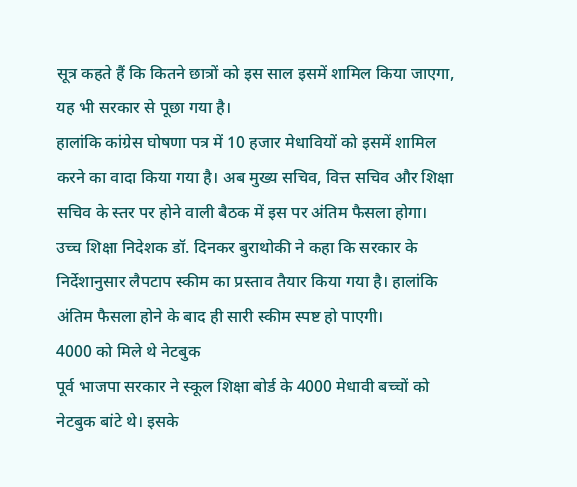सूत्र कहते हैं कि कितने छात्रों को इस साल इसमें शामिल किया जाएगा, यह भी सरकार से पूछा गया है।
हालांकि कांग्रेस घोषणा पत्र में 10 हजार मेधावियों को इसमें शामिल करने का वादा किया गया है। अब मुख्य सचिव, वित्त सचिव और शिक्षा सचिव के स्तर पर होने वाली बैठक में इस पर अंतिम फैसला होगा।
उच्च शिक्षा निदेशक डॉ. दिनकर बुराथोकी ने कहा कि सरकार के निर्देशानुसार लैपटाप स्कीम का प्रस्ताव तैयार किया गया है। हालांकि अंतिम फैसला होने के बाद ही सारी स्कीम स्पष्ट हो पाएगी।
4000 को मिले थे नेटबुक
पूर्व भाजपा सरकार ने स्कूल शिक्षा बोर्ड के 4000 मेधावी बच्चों को नेटबुक बांटे थे। इसके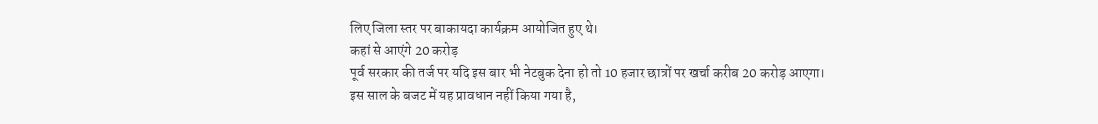लिए जिला स्तर पर बाकायदा कार्यक्रम आयोजित हुए थे।
कहां से आएंगे 20 करोड़
पूर्व सरकार की तर्ज पर यदि इस बार भी नेटबुक देना हो तो 10 हजार छात्रों पर खर्चा करीब 20 करोड़ आएगा।
इस साल के बजट में यह प्रावधान नहीं किया गया है,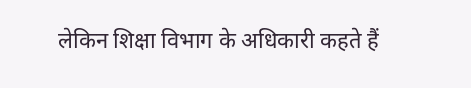लेकिन शिक्षा विभाग के अधिकारी कहते हैं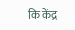कि केंद्र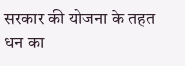सरकार की योजना के तहत धन का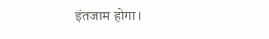इंतजाम होगा।